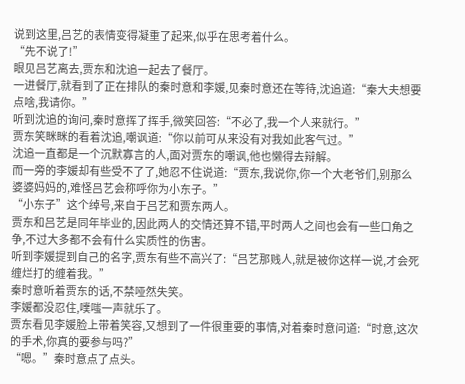说到这里,吕艺的表情变得凝重了起来,似乎在思考着什么。
“先不说了!”
眼见吕艺离去,贾东和沈追一起去了餐厅。
一进餐厅,就看到了正在排队的秦时意和李媛,见秦时意还在等待,沈追道:“秦大夫想要点啥,我请你。”
听到沈追的询问,秦时意挥了挥手,微笑回答:“不必了,我一个人来就行。”
贾东笑眯眯的看着沈追,嘲讽道:“你以前可从来没有对我如此客气过。”
沈追一直都是一个沉默寡言的人,面对贾东的嘲讽,他也懒得去辩解。
而一旁的李媛却有些受不了了,她忍不住说道:“贾东,我说你,你一个大老爷们,别那么婆婆妈妈的,难怪吕艺会称呼你为小东子。”
“小东子”这个绰号,来自于吕艺和贾东两人。
贾东和吕艺是同年毕业的,因此两人的交情还算不错,平时两人之间也会有一些口角之争,不过大多都不会有什么实质性的伤害。
听到李媛提到自己的名字,贾东有些不高兴了:“吕艺那贱人,就是被你这样一说,才会死缠烂打的缠着我。”
秦时意听着贾东的话,不禁哑然失笑。
李媛都没忍住,噗嗤一声就乐了。
贾东看见李媛脸上带着笑容,又想到了一件很重要的事情,对着秦时意问道:“时意,这次的手术,你真的要参与吗?”
“嗯。”秦时意点了点头。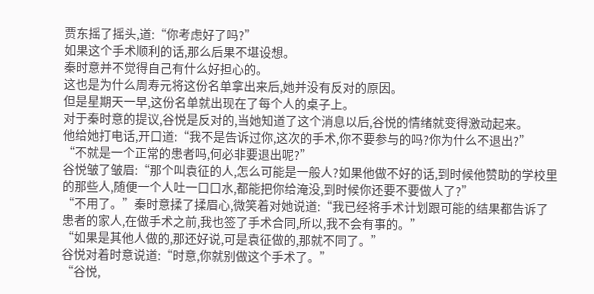贾东摇了摇头,道:“你考虑好了吗?”
如果这个手术顺利的话,那么后果不堪设想。
秦时意并不觉得自己有什么好担心的。
这也是为什么周寿元将这份名单拿出来后,她并没有反对的原因。
但是星期天一早,这份名单就出现在了每个人的桌子上。
对于秦时意的提议,谷悦是反对的,当她知道了这个消息以后,谷悦的情绪就变得激动起来。
他给她打电话,开口道:“我不是告诉过你,这次的手术,你不要参与的吗?你为什么不退出?”
“不就是一个正常的患者吗,何必非要退出呢?”
谷悦皱了皱眉:“那个叫袁征的人,怎么可能是一般人?如果他做不好的话,到时候他赞助的学校里的那些人,随便一个人吐一口口水,都能把你给淹没,到时候你还要不要做人了?”
“不用了。”秦时意揉了揉眉心,微笑着对她说道:“我已经将手术计划跟可能的结果都告诉了患者的家人,在做手术之前,我也签了手术合同,所以,我不会有事的。”
“如果是其他人做的,那还好说,可是袁征做的,那就不同了。”
谷悦对着时意说道:“时意,你就别做这个手术了。”
“谷悦,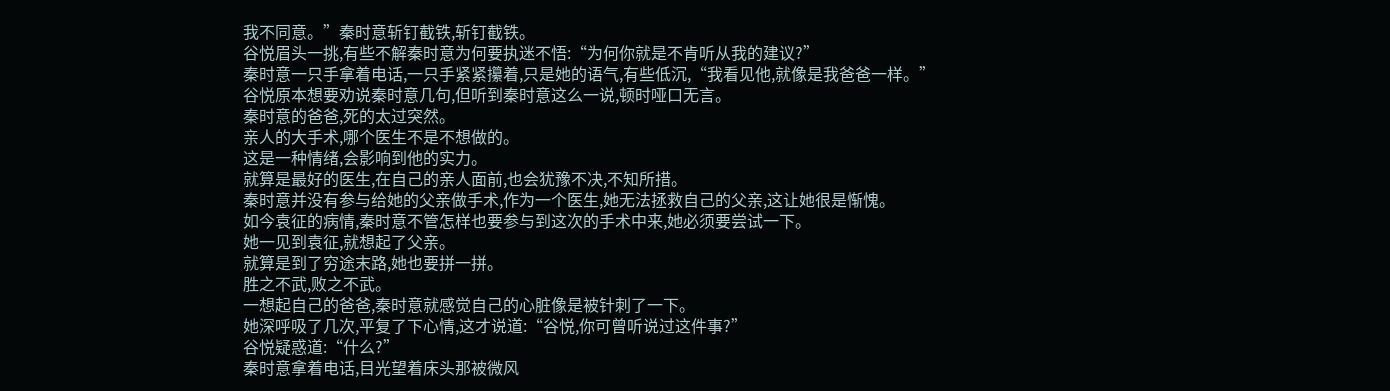我不同意。”秦时意斩钉截铁,斩钉截铁。
谷悦眉头一挑,有些不解秦时意为何要执迷不悟:“为何你就是不肯听从我的建议?”
秦时意一只手拿着电话,一只手紧紧攥着,只是她的语气,有些低沉,“我看见他,就像是我爸爸一样。”
谷悦原本想要劝说秦时意几句,但听到秦时意这么一说,顿时哑口无言。
秦时意的爸爸,死的太过突然。
亲人的大手术,哪个医生不是不想做的。
这是一种情绪,会影响到他的实力。
就算是最好的医生,在自己的亲人面前,也会犹豫不决,不知所措。
秦时意并没有参与给她的父亲做手术,作为一个医生,她无法拯救自己的父亲,这让她很是惭愧。
如今袁征的病情,秦时意不管怎样也要参与到这次的手术中来,她必须要尝试一下。
她一见到袁征,就想起了父亲。
就算是到了穷途末路,她也要拼一拼。
胜之不武,败之不武。
一想起自己的爸爸,秦时意就感觉自己的心脏像是被针刺了一下。
她深呼吸了几次,平复了下心情,这才说道:“谷悦,你可曾听说过这件事?”
谷悦疑惑道:“什么?”
秦时意拿着电话,目光望着床头那被微风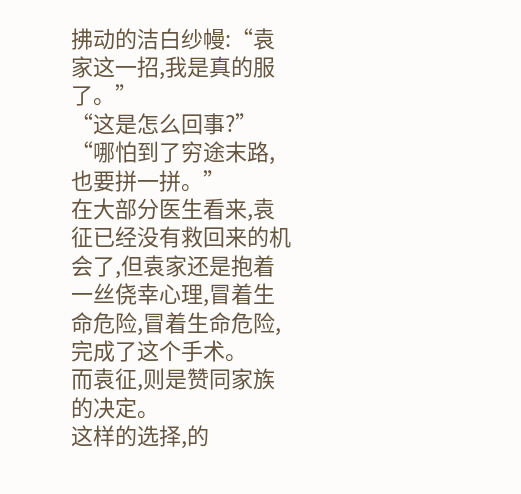拂动的洁白纱幔:“袁家这一招,我是真的服了。”
“这是怎么回事?”
“哪怕到了穷途末路,也要拼一拼。”
在大部分医生看来,袁征已经没有救回来的机会了,但袁家还是抱着一丝侥幸心理,冒着生命危险,冒着生命危险,完成了这个手术。
而袁征,则是赞同家族的决定。
这样的选择,的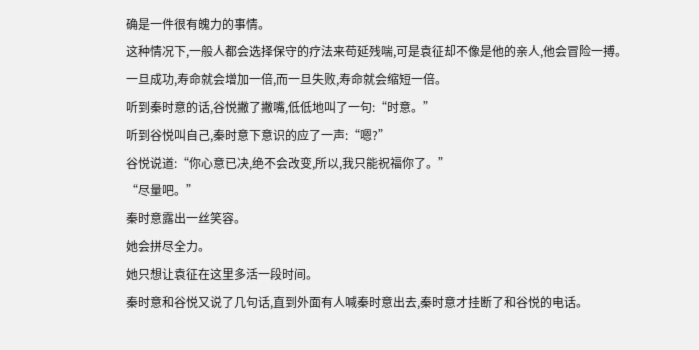确是一件很有魄力的事情。
这种情况下,一般人都会选择保守的疗法来苟延残喘,可是袁征却不像是他的亲人,他会冒险一搏。
一旦成功,寿命就会增加一倍,而一旦失败,寿命就会缩短一倍。
听到秦时意的话,谷悦撇了撇嘴,低低地叫了一句:“时意。”
听到谷悦叫自己,秦时意下意识的应了一声:“嗯?”
谷悦说道:“你心意已决,绝不会改变,所以,我只能祝福你了。”
“尽量吧。”
秦时意露出一丝笑容。
她会拼尽全力。
她只想让袁征在这里多活一段时间。
秦时意和谷悦又说了几句话,直到外面有人喊秦时意出去,秦时意才挂断了和谷悦的电话。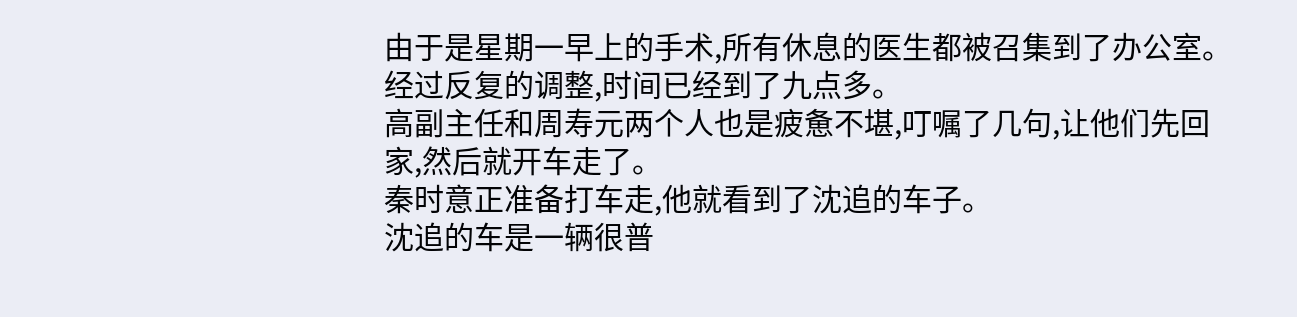由于是星期一早上的手术,所有休息的医生都被召集到了办公室。
经过反复的调整,时间已经到了九点多。
高副主任和周寿元两个人也是疲惫不堪,叮嘱了几句,让他们先回家,然后就开车走了。
秦时意正准备打车走,他就看到了沈追的车子。
沈追的车是一辆很普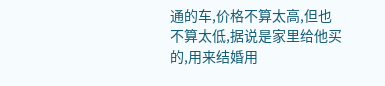通的车,价格不算太高,但也不算太低,据说是家里给他买的,用来结婚用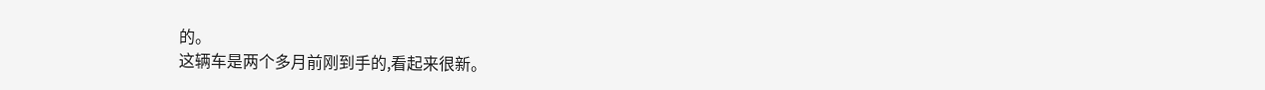的。
这辆车是两个多月前刚到手的,看起来很新。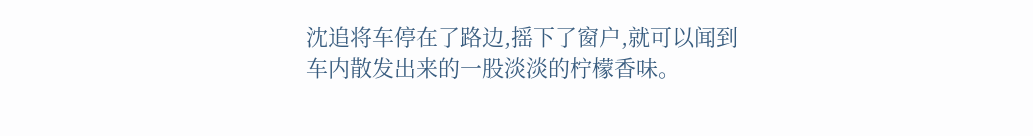沈追将车停在了路边,摇下了窗户,就可以闻到车内散发出来的一股淡淡的柠檬香味。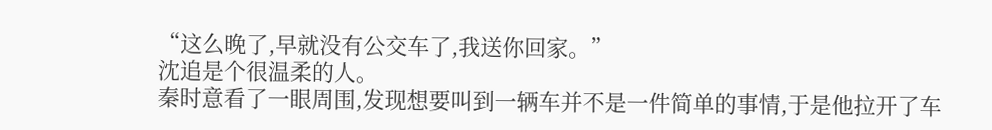“这么晚了,早就没有公交车了,我送你回家。”
沈追是个很温柔的人。
秦时意看了一眼周围,发现想要叫到一辆车并不是一件简单的事情,于是他拉开了车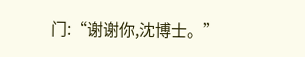门:“谢谢你,沈博士。”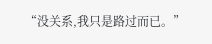“没关系,我只是路过而已。”